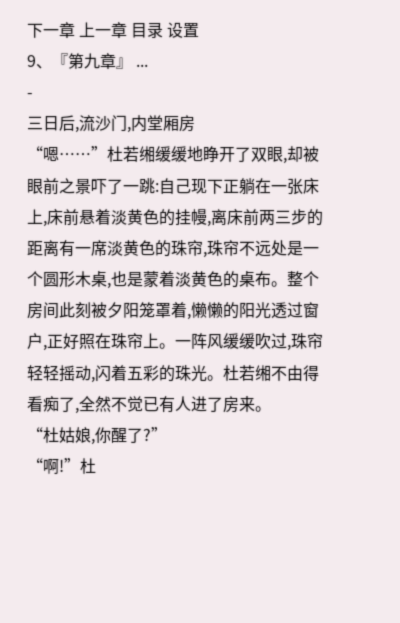下一章 上一章 目录 设置
9、『第九章』 ...
-
三日后,流沙门,内堂厢房
“嗯……”杜若缃缓缓地睁开了双眼,却被眼前之景吓了一跳:自己现下正躺在一张床上,床前悬着淡黄色的挂幔,离床前两三步的距离有一席淡黄色的珠帘,珠帘不远处是一个圆形木桌,也是蒙着淡黄色的桌布。整个房间此刻被夕阳笼罩着,懒懒的阳光透过窗户,正好照在珠帘上。一阵风缓缓吹过,珠帘轻轻摇动,闪着五彩的珠光。杜若缃不由得看痴了,全然不觉已有人进了房来。
“杜姑娘,你醒了?”
“啊!”杜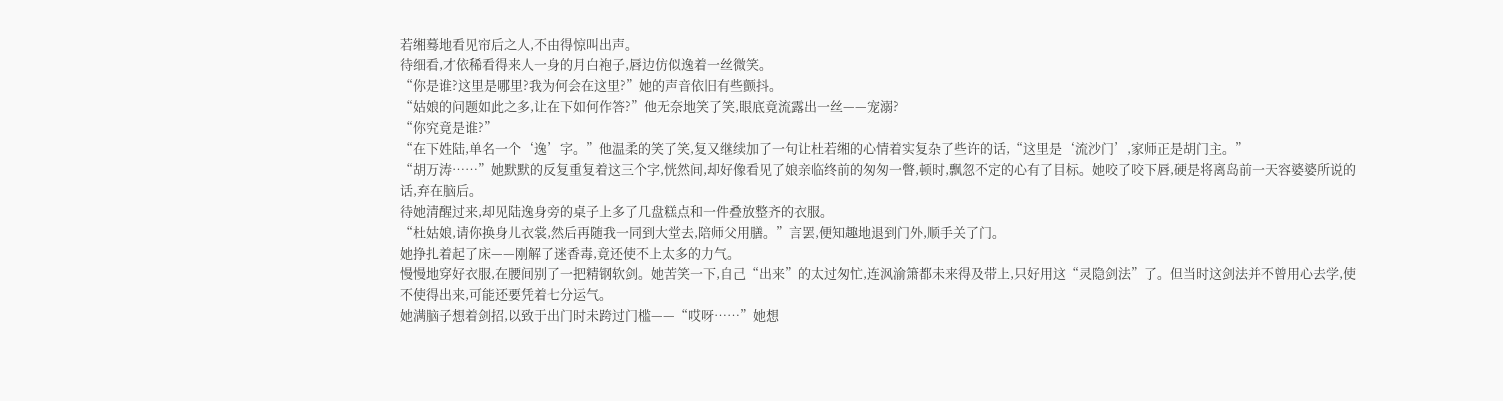若缃蓦地看见帘后之人,不由得惊叫出声。
待细看,才依稀看得来人一身的月白袍子,唇边仿似逸着一丝微笑。
“你是谁?这里是哪里?我为何会在这里?”她的声音依旧有些颤抖。
“姑娘的问题如此之多,让在下如何作答?”他无奈地笑了笑,眼底竟流露出一丝——宠溺?
“你究竟是谁?”
“在下姓陆,单名一个‘逸’字。”他温柔的笑了笑,复又继续加了一句让杜若缃的心情着实复杂了些许的话,“这里是‘流沙门’,家师正是胡门主。”
“胡万涛……”她默默的反复重复着这三个字,恍然间,却好像看见了娘亲临终前的匆匆一瞥,顿时,飘忽不定的心有了目标。她咬了咬下唇,硬是将离岛前一天容婆婆所说的话,弃在脑后。
待她清醒过来,却见陆逸身旁的桌子上多了几盘糕点和一件叠放整齐的衣服。
“杜姑娘,请你换身儿衣裳,然后再随我一同到大堂去,陪师父用膳。”言罢,便知趣地退到门外,顺手关了门。
她挣扎着起了床——刚解了迷香毒,竟还使不上太多的力气。
慢慢地穿好衣服,在腰间别了一把精钢软剑。她苦笑一下,自己“出来”的太过匆忙,连沨渝箫都未来得及带上,只好用这“灵隐剑法”了。但当时这剑法并不曾用心去学,使不使得出来,可能还要凭着七分运气。
她满脑子想着剑招,以致于出门时未跨过门槛——“哎呀……”她想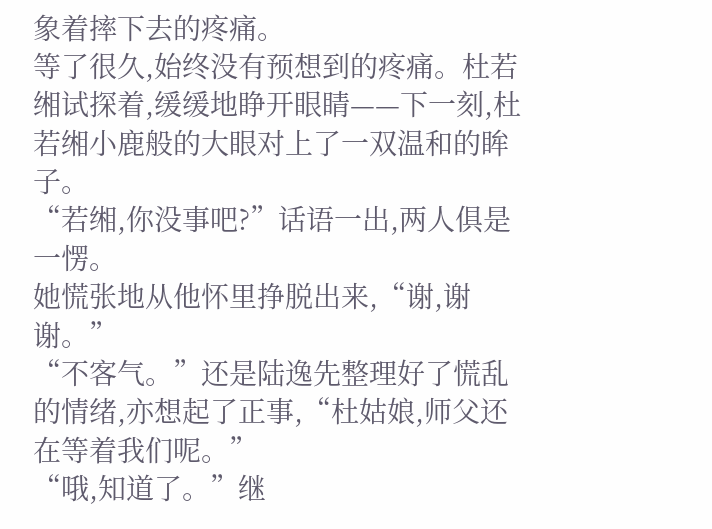象着摔下去的疼痛。
等了很久,始终没有预想到的疼痛。杜若缃试探着,缓缓地睁开眼睛——下一刻,杜若缃小鹿般的大眼对上了一双温和的眸子。
“若缃,你没事吧?”话语一出,两人俱是一愣。
她慌张地从他怀里挣脱出来,“谢,谢谢。”
“不客气。”还是陆逸先整理好了慌乱的情绪,亦想起了正事,“杜姑娘,师父还在等着我们呢。”
“哦,知道了。”继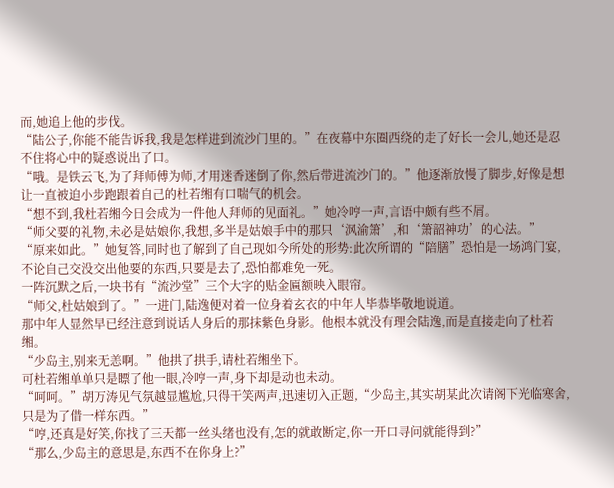而,她追上他的步伐。
“陆公子,你能不能告诉我,我是怎样进到流沙门里的。”在夜幕中东圈西绕的走了好长一会儿,她还是忍不住将心中的疑惑说出了口。
“哦。是铁云飞,为了拜师傅为师,才用迷香迷倒了你,然后带进流沙门的。”他逐渐放慢了脚步,好像是想让一直被迫小步跑跟着自己的杜若缃有口喘气的机会。
“想不到,我杜若缃今日会成为一件他人拜师的见面礼。”她冷哼一声,言语中颇有些不屑。
“师父要的礼物,未必是姑娘你,我想,多半是姑娘手中的那只‘沨渝箫’,和‘箫韶神功’的心法。”
“原来如此。”她复答,同时也了解到了自己现如今所处的形势:此次所谓的“陪膳”恐怕是一场鸿门宴,不论自己交没交出他要的东西,只要是去了,恐怕都难免一死。
一阵沉默之后,一块书有“流沙堂”三个大字的贴金匾额映入眼帘。
“师父,杜姑娘到了。”一进门,陆逸便对着一位身着玄衣的中年人毕恭毕敬地说道。
那中年人显然早已经注意到说话人身后的那抹紫色身影。他根本就没有理会陆逸,而是直接走向了杜若缃。
“少岛主,别来无恙啊。”他拱了拱手,请杜若缃坐下。
可杜若缃单单只是瞟了他一眼,冷哼一声,身下却是动也未动。
“呵呵。”胡万涛见气氛越显尴尬,只得干笑两声,迅速切入正题,“少岛主,其实胡某此次请阁下光临寒舍,只是为了借一样东西。”
“哼,还真是好笑,你找了三天都一丝头绪也没有,怎的就敢断定,你一开口寻问就能得到?”
“那么,少岛主的意思是,东西不在你身上?”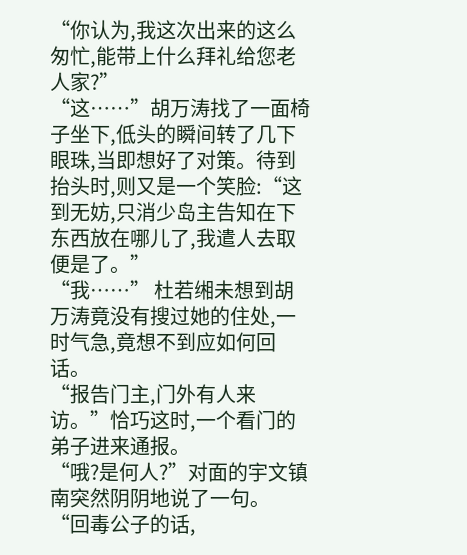“你认为,我这次出来的这么匆忙,能带上什么拜礼给您老人家?”
“这……”胡万涛找了一面椅子坐下,低头的瞬间转了几下眼珠,当即想好了对策。待到抬头时,则又是一个笑脸:“这到无妨,只消少岛主告知在下东西放在哪儿了,我遣人去取便是了。”
“我……” 杜若缃未想到胡万涛竟没有搜过她的住处,一时气急,竟想不到应如何回话。
“报告门主,门外有人来访。”恰巧这时,一个看门的弟子进来通报。
“哦?是何人?”对面的宇文镇南突然阴阴地说了一句。
“回毒公子的话,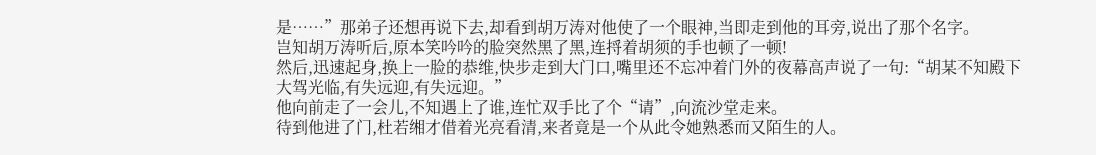是……”那弟子还想再说下去,却看到胡万涛对他使了一个眼神,当即走到他的耳旁,说出了那个名字。
岂知胡万涛听后,原本笑吟吟的脸突然黑了黑,连捋着胡须的手也顿了一顿!
然后,迅速起身,换上一脸的恭维,快步走到大门口,嘴里还不忘冲着门外的夜幕高声说了一句:“胡某不知殿下大驾光临,有失远迎,有失远迎。”
他向前走了一会儿,不知遇上了谁,连忙双手比了个“请”,向流沙堂走来。
待到他进了门,杜若缃才借着光亮看清,来者竟是一个从此令她熟悉而又陌生的人。